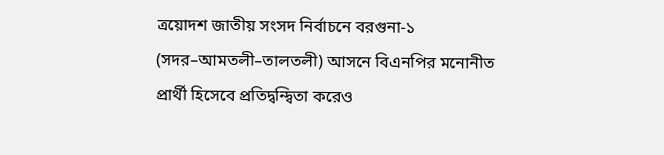ত্রয়োদশ জাতীয় সংসদ নির্বাচনে বরগুনা-১ (সদর–আমতলী–তালতলী) আসনে বিএনপির মনোনীত প্রার্থী হিসেবে প্রতিদ্বন্দ্বিতা করেও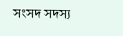সংসদ সদস্য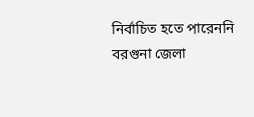নির্বাচিত হতে পারেননি বরগুনা জেলা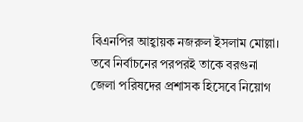বিএনপির আহ্বায়ক নজরুল ইসলাম মোল্লা। তবে নির্বাচনের পরপরই তাকে বরগুনা জেলা পরিষদের প্রশাসক হিসেবে নিয়োগ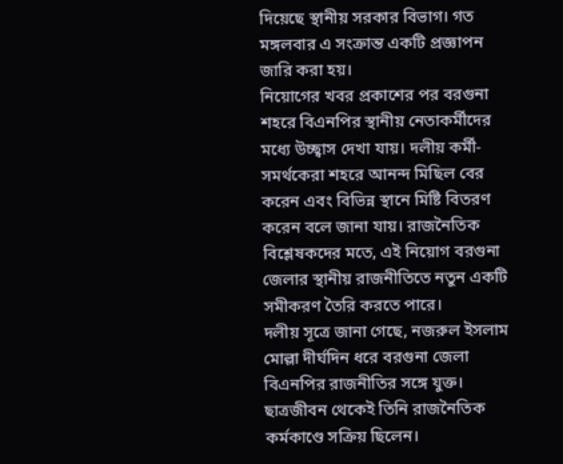দিয়েছে স্থানীয় সরকার বিভাগ। গত মঙ্গলবার এ সংক্রান্ত একটি প্রজ্ঞাপন জারি করা হয়।
নিয়োগের খবর প্রকাশের পর বরগুনা শহরে বিএনপির স্থানীয় নেতাকর্মীদের মধ্যে উচ্ছ্বাস দেখা যায়। দলীয় কর্মী-সমর্থকেরা শহরে আনন্দ মিছিল বের করেন এবং বিভিন্ন স্থানে মিষ্টি বিতরণ করেন বলে জানা যায়। রাজনৈতিক বিশ্লেষকদের মতে, এই নিয়োগ বরগুনা জেলার স্থানীয় রাজনীতিতে নতুন একটি সমীকরণ তৈরি করতে পারে।
দলীয় সূত্রে জানা গেছে, নজরুল ইসলাম মোল্লা দীর্ঘদিন ধরে বরগুনা জেলা বিএনপির রাজনীতির সঙ্গে যুক্ত। ছাত্রজীবন থেকেই তিনি রাজনৈতিক কর্মকাণ্ডে সক্রিয় ছিলেন।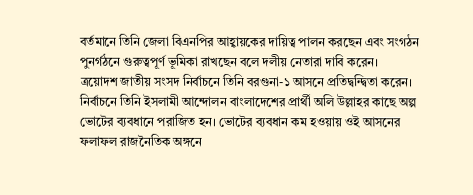বর্তমানে তিনি জেলা বিএনপির আহ্বায়কের দায়িত্ব পালন করছেন এবং সংগঠন পুনর্গঠনে গুরুত্বপূর্ণ ভূমিকা রাখছেন বলে দলীয় নেতারা দাবি করেন।
ত্রয়োদশ জাতীয় সংসদ নির্বাচনে তিনি বরগুনা-১ আসনে প্রতিদ্বন্দ্বিতা করেন। নির্বাচনে তিনি ইসলামী আন্দোলন বাংলাদেশের প্রার্থী অলি উল্লাহর কাছে অল্প ভোটের ব্যবধানে পরাজিত হন। ভোটের ব্যবধান কম হওয়ায় ওই আসনের ফলাফল রাজনৈতিক অঙ্গনে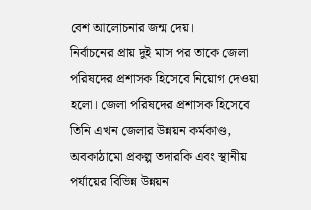বেশ আলোচনার জন্ম দেয়।
নির্বাচনের প্রায় দুই মাস পর তাকে জেলা পরিষদের প্রশাসক হিসেবে নিয়োগ দেওয়া হলো। জেলা পরিষদের প্রশাসক হিসেবে তিনি এখন জেলার উন্নয়ন কর্মকাণ্ড, অবকাঠামো প্রকল্প তদারকি এবং স্থানীয় পর্যায়ের বিভিন্ন উন্নয়ন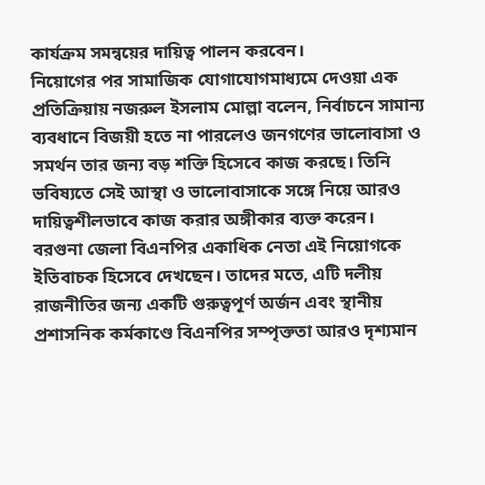কার্যক্রম সমন্বয়ের দায়িত্ব পালন করবেন।
নিয়োগের পর সামাজিক যোগাযোগমাধ্যমে দেওয়া এক প্রতিক্রিয়ায় নজরুল ইসলাম মোল্লা বলেন, নির্বাচনে সামান্য ব্যবধানে বিজয়ী হতে না পারলেও জনগণের ভালোবাসা ও সমর্থন তার জন্য বড় শক্তি হিসেবে কাজ করছে। তিনি ভবিষ্যতে সেই আস্থা ও ভালোবাসাকে সঙ্গে নিয়ে আরও দায়িত্বশীলভাবে কাজ করার অঙ্গীকার ব্যক্ত করেন।
বরগুনা জেলা বিএনপির একাধিক নেতা এই নিয়োগকে ইতিবাচক হিসেবে দেখছেন। তাদের মতে, এটি দলীয় রাজনীতির জন্য একটি গুরুত্বপূর্ণ অর্জন এবং স্থানীয় প্রশাসনিক কর্মকাণ্ডে বিএনপির সম্পৃক্ততা আরও দৃশ্যমান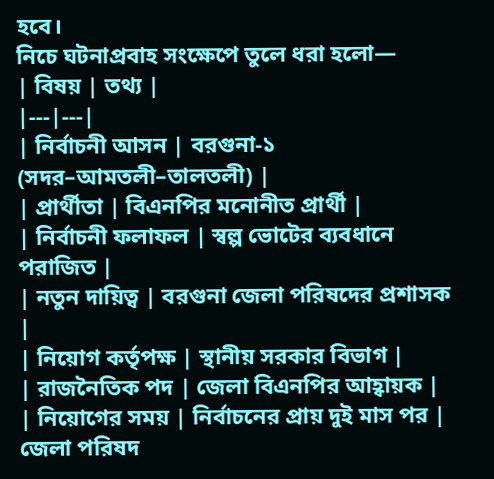হবে।
নিচে ঘটনাপ্রবাহ সংক্ষেপে তুলে ধরা হলো—
| বিষয় | তথ্য |
|---|---|
| নির্বাচনী আসন | বরগুনা-১ (সদর–আমতলী–তালতলী) |
| প্রার্থীতা | বিএনপির মনোনীত প্রার্থী |
| নির্বাচনী ফলাফল | স্বল্প ভোটের ব্যবধানে পরাজিত |
| নতুন দায়িত্ব | বরগুনা জেলা পরিষদের প্রশাসক |
| নিয়োগ কর্তৃপক্ষ | স্থানীয় সরকার বিভাগ |
| রাজনৈতিক পদ | জেলা বিএনপির আহ্বায়ক |
| নিয়োগের সময় | নির্বাচনের প্রায় দুই মাস পর |
জেলা পরিষদ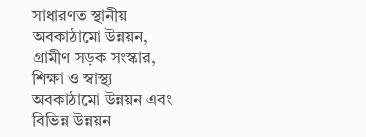সাধারণত স্থানীয় অবকাঠামো উন্নয়ন, গ্রামীণ সড়ক সংস্কার, শিক্ষা ও স্বাস্থ্য অবকাঠামো উন্নয়ন এবং বিভিন্ন উন্নয়ন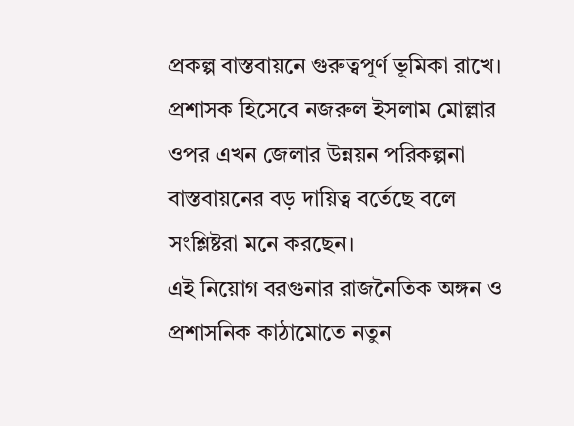প্রকল্প বাস্তবায়নে গুরুত্বপূর্ণ ভূমিকা রাখে। প্রশাসক হিসেবে নজরুল ইসলাম মোল্লার ওপর এখন জেলার উন্নয়ন পরিকল্পনা বাস্তবায়নের বড় দায়িত্ব বর্তেছে বলে সংশ্লিষ্টরা মনে করছেন।
এই নিয়োগ বরগুনার রাজনৈতিক অঙ্গন ও প্রশাসনিক কাঠামোতে নতুন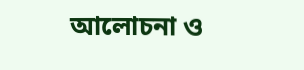আলোচনা ও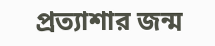প্রত্যাশার জন্ম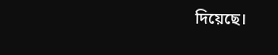দিয়েছে।